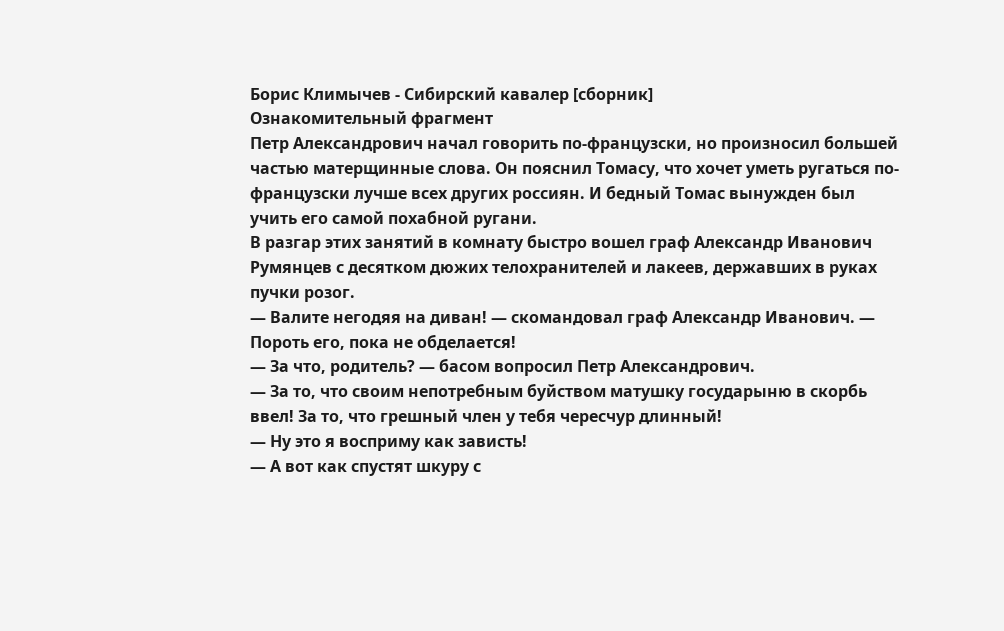Борис Климычев - Сибирский кавалер [сборник]
Ознакомительный фрагмент
Петр Александрович начал говорить по-французски, но произносил большей частью матерщинные слова. Он пояснил Томасу, что хочет уметь ругаться по-французски лучше всех других россиян. И бедный Томас вынужден был учить его самой похабной ругани.
В разгар этих занятий в комнату быстро вошел граф Александр Иванович Румянцев с десятком дюжих телохранителей и лакеев, державших в руках пучки розог.
— Валите негодяя на диван! — скомандовал граф Александр Иванович. — Пороть его, пока не обделается!
— За что, родитель? — басом вопросил Петр Александрович.
— За то, что своим непотребным буйством матушку государыню в скорбь ввел! За то, что грешный член у тебя чересчур длинный!
— Ну это я восприму как зависть!
— А вот как спустят шкуру с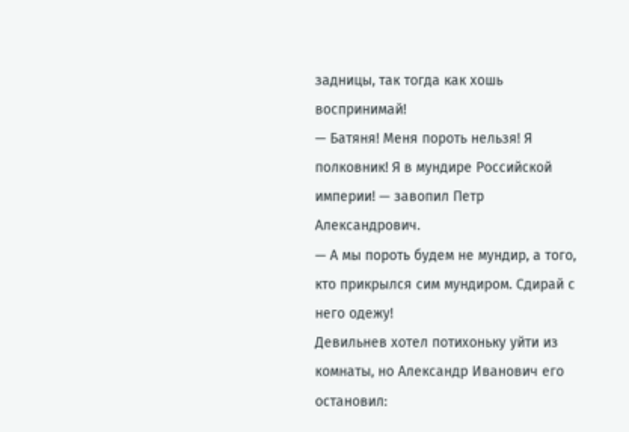задницы, так тогда как хошь воспринимай!
— Батяня! Меня пороть нельзя! Я полковник! Я в мундире Российской империи! — завопил Петр Александрович.
— А мы пороть будем не мундир, а того, кто прикрылся сим мундиром. Сдирай с него одежу!
Девильнев хотел потихоньку уйти из комнаты, но Александр Иванович его остановил: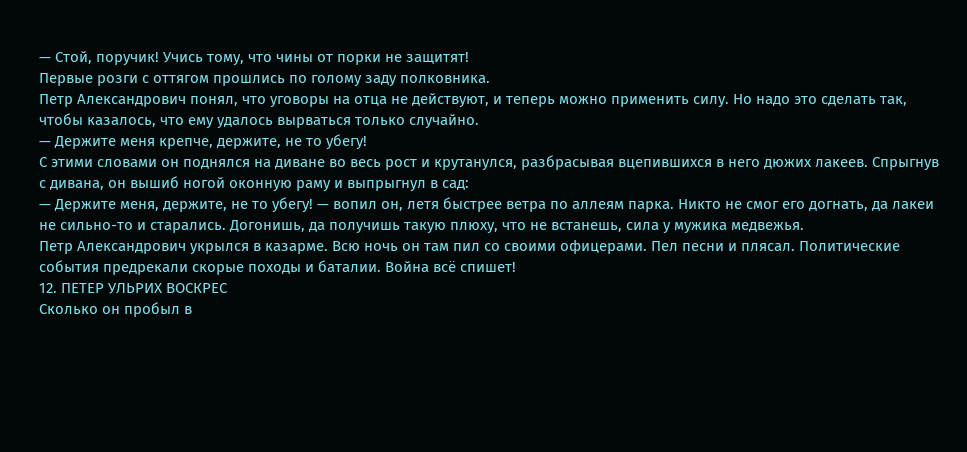— Стой, поручик! Учись тому, что чины от порки не защитят!
Первые розги с оттягом прошлись по голому заду полковника.
Петр Александрович понял, что уговоры на отца не действуют, и теперь можно применить силу. Но надо это сделать так, чтобы казалось, что ему удалось вырваться только случайно.
— Держите меня крепче, держите, не то убегу!
С этими словами он поднялся на диване во весь рост и крутанулся, разбрасывая вцепившихся в него дюжих лакеев. Спрыгнув с дивана, он вышиб ногой оконную раму и выпрыгнул в сад:
— Держите меня, держите, не то убегу! — вопил он, летя быстрее ветра по аллеям парка. Никто не смог его догнать, да лакеи не сильно-то и старались. Догонишь, да получишь такую плюху, что не встанешь, сила у мужика медвежья.
Петр Александрович укрылся в казарме. Всю ночь он там пил со своими офицерами. Пел песни и плясал. Политические события предрекали скорые походы и баталии. Война всё спишет!
12. ПЕТЕР УЛЬРИХ ВОСКРЕС
Сколько он пробыл в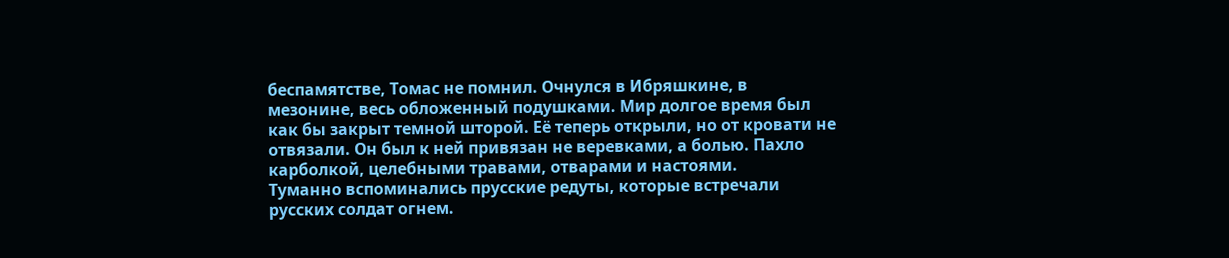беспамятстве, Томас не помнил. Очнулся в Ибряшкине, в мезонине, весь обложенный подушками. Мир долгое время был как бы закрыт темной шторой. Её теперь открыли, но от кровати не отвязали. Он был к ней привязан не веревками, а болью. Пахло карболкой, целебными травами, отварами и настоями.
Туманно вспоминались прусские редуты, которые встречали русских солдат огнем.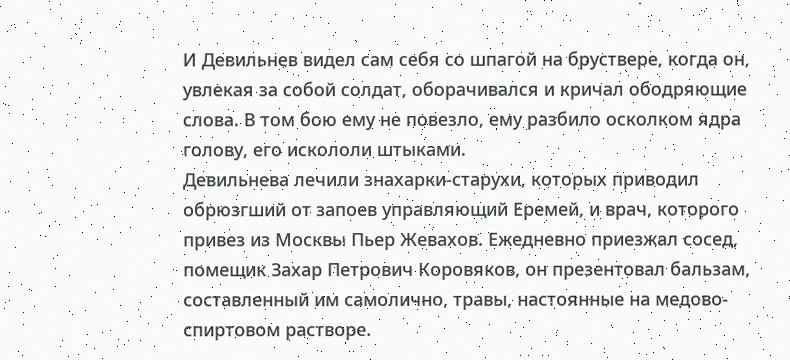И Девильнев видел сам себя со шпагой на бруствере, когда он, увлекая за собой солдат, оборачивался и кричал ободряющие слова. В том бою ему не повезло, ему разбило осколком ядра голову, его искололи штыками.
Девильнева лечили знахарки-старухи, которых приводил обрюзгший от запоев управляющий Еремей, и врач, которого привез из Москвы Пьер Жевахов. Ежедневно приезжал сосед, помещик Захар Петрович Коровяков, он презентовал бальзам, составленный им самолично, травы, настоянные на медово-спиртовом растворе.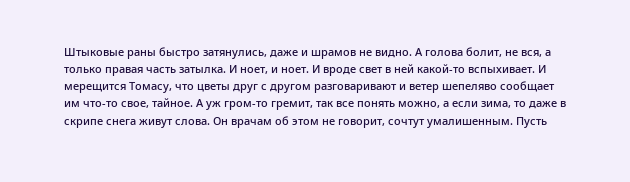Штыковые раны быстро затянулись, даже и шрамов не видно. А голова болит, не вся, а только правая часть затылка. И ноет, и ноет. И вроде свет в ней какой-то вспыхивает. И мерещится Томасу, что цветы друг с другом разговаривают и ветер шепеляво сообщает им что-то свое, тайное. А уж гром-то гремит, так все понять можно, а если зима, то даже в скрипе снега живут слова. Он врачам об этом не говорит, сочтут умалишенным. Пусть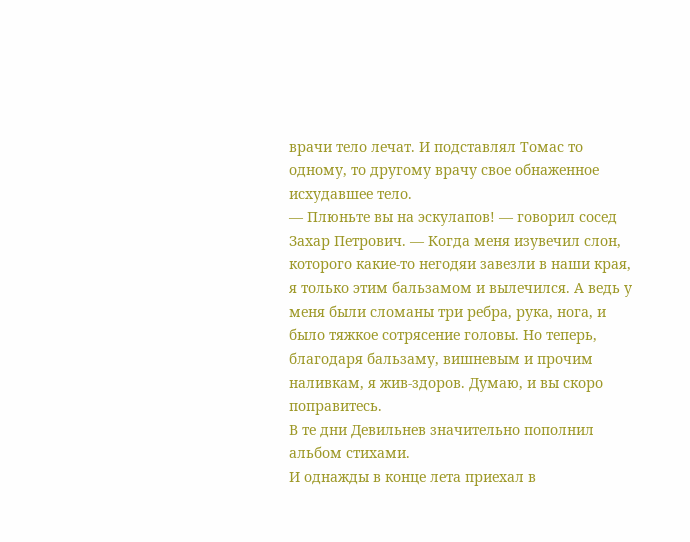врачи тело лечат. И подставлял Томас то одному, то другому врачу свое обнаженное исхудавшее тело.
— Плюньте вы на эскулапов! — говорил сосед Захар Петрович. — Когда меня изувечил слон, которого какие-то негодяи завезли в наши края, я только этим бальзамом и вылечился. А ведь у меня были сломаны три ребра, рука, нога, и было тяжкое сотрясение головы. Но теперь, благодаря бальзаму, вишневым и прочим наливкам, я жив-здоров. Думаю, и вы скоро поправитесь.
В те дни Девильнев значительно пополнил альбом стихами.
И однажды в конце лета приехал в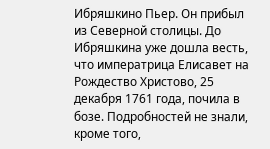Ибряшкино Пьер. Он прибыл из Северной столицы. До Ибряшкина уже дошла весть, что императрица Елисавет на Рождество Христово, 25 декабря 1761 года, почила в бозе. Подробностей не знали, кроме того,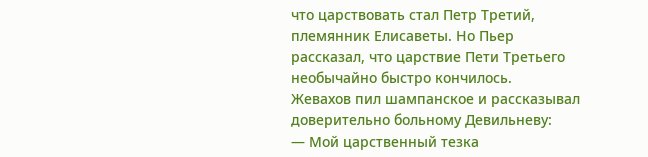что царствовать стал Петр Третий, племянник Елисаветы. Но Пьер рассказал, что царствие Пети Третьего необычайно быстро кончилось.
Жевахов пил шампанское и рассказывал доверительно больному Девильневу:
— Мой царственный тезка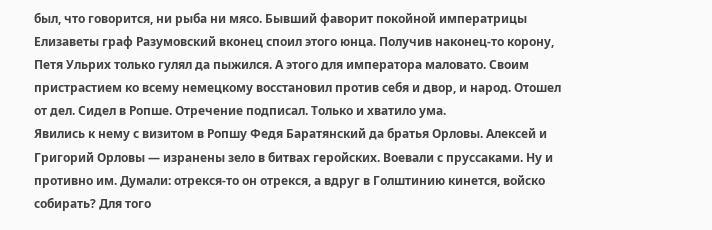был, что говорится, ни рыба ни мясо. Бывший фаворит покойной императрицы Елизаветы граф Разумовский вконец споил этого юнца. Получив наконец-то корону, Петя Ульрих только гулял да пыжился. А этого для императора маловато. Своим пристрастием ко всему немецкому восстановил против себя и двор, и народ. Отошел от дел. Сидел в Ропше. Отречение подписал. Только и хватило ума.
Явились к нему с визитом в Ропшу Федя Баратянский да братья Орловы. Алексей и Григорий Орловы — изранены зело в битвах геройских. Воевали с пруссаками. Ну и противно им. Думали: отрекся-то он отрекся, а вдруг в Голштинию кинется, войско собирать? Для того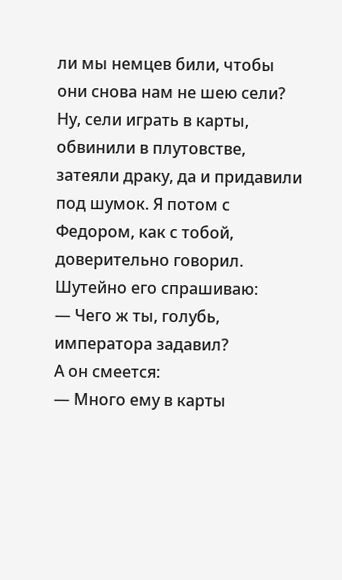ли мы немцев били, чтобы они снова нам не шею сели? Ну, сели играть в карты, обвинили в плутовстве, затеяли драку, да и придавили под шумок. Я потом с Федором, как с тобой, доверительно говорил. Шутейно его спрашиваю:
— Чего ж ты, голубь, императора задавил?
А он смеется:
— Много ему в карты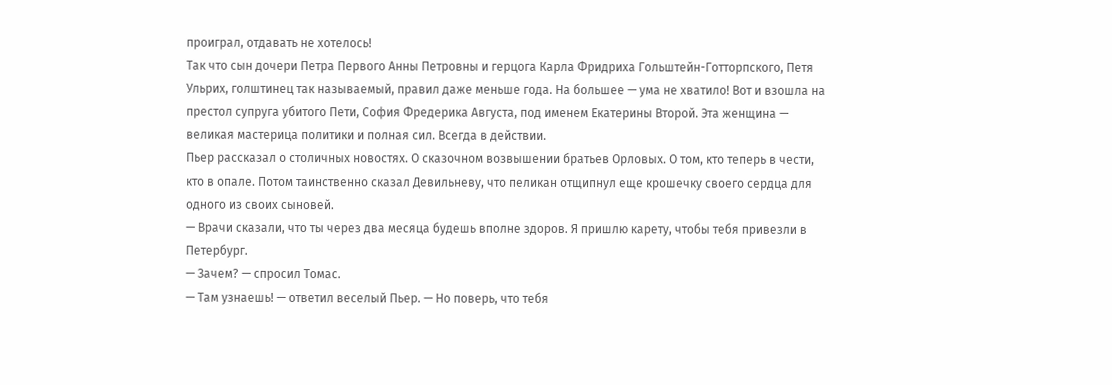проиграл, отдавать не хотелось!
Так что сын дочери Петра Первого Анны Петровны и герцога Карла Фридриха Гольштейн-Готторпского, Петя Ульрих, голштинец так называемый, правил даже меньше года. На большее — ума не хватило! Вот и взошла на престол супруга убитого Пети, София Фредерика Августа, под именем Екатерины Второй. Эта женщина — великая мастерица политики и полная сил. Всегда в действии.
Пьер рассказал о столичных новостях. О сказочном возвышении братьев Орловых. О том, кто теперь в чести, кто в опале. Потом таинственно сказал Девильневу, что пеликан отщипнул еще крошечку своего сердца для одного из своих сыновей.
— Врачи сказали, что ты через два месяца будешь вполне здоров. Я пришлю карету, чтобы тебя привезли в Петербург.
— Зачем? — спросил Томас.
— Там узнаешь! — ответил веселый Пьер. — Но поверь, что тебя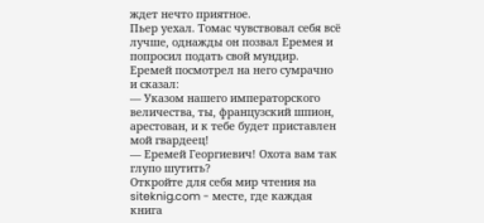ждет нечто приятное.
Пьер уехал. Томас чувствовал себя всё лучше, однажды он позвал Еремея и попросил подать свой мундир. Еремей посмотрел на него сумрачно и сказал:
— Указом нашего императорского величества, ты, французский шпион, арестован, и к тебе будет приставлен мой гвардеец!
— Еремей Георгиевич! Охота вам так глупо шутить?
Откройте для себя мир чтения на siteknig.com - месте, где каждая книга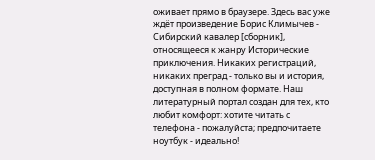оживает прямо в браузере. Здесь вас уже ждёт произведение Борис Климычев - Сибирский кавалер [сборник], относящееся к жанру Исторические приключения. Никаких регистраций, никаких преград - только вы и история, доступная в полном формате. Наш литературный портал создан для тех, кто любит комфорт: хотите читать с телефона - пожалуйста; предпочитаете ноутбук - идеально!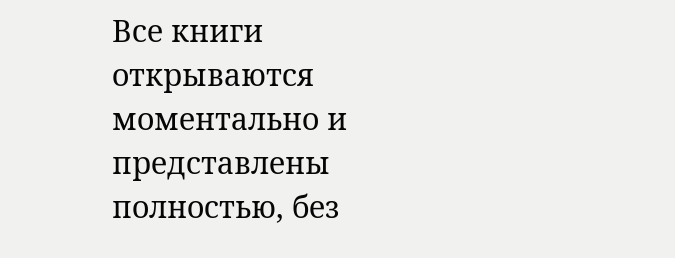Все книги открываются моментально и представлены полностью, без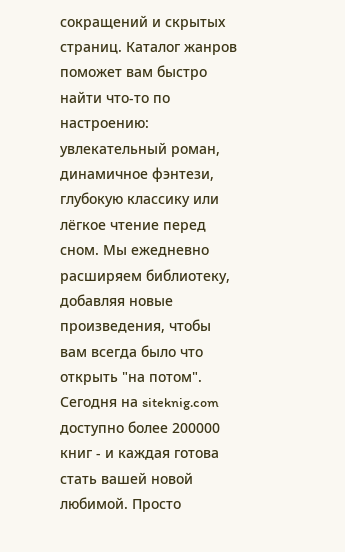сокращений и скрытых страниц. Каталог жанров поможет вам быстро найти что-то по настроению: увлекательный роман, динамичное фэнтези, глубокую классику или лёгкое чтение перед сном. Мы ежедневно расширяем библиотеку, добавляя новые произведения, чтобы вам всегда было что открыть "на потом". Сегодня на siteknig.com доступно более 200000 книг - и каждая готова стать вашей новой любимой. Просто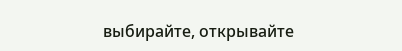выбирайте, открывайте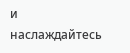и наслаждайтесь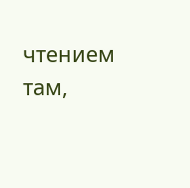чтением там,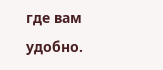где вам удобно.